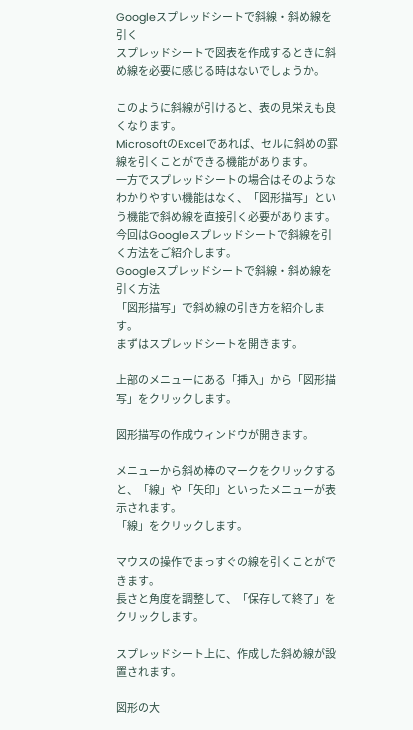Googleスプレッドシートで斜線・斜め線を引く
スプレッドシートで図表を作成するときに斜め線を必要に感じる時はないでしょうか。

このように斜線が引けると、表の見栄えも良くなります。
MicrosoftのExcelであれば、セルに斜めの罫線を引くことができる機能があります。
一方でスプレッドシートの場合はそのようなわかりやすい機能はなく、「図形描写」という機能で斜め線を直接引く必要があります。
今回はGoogleスプレッドシートで斜線を引く方法をご紹介します。
Googleスプレッドシートで斜線・斜め線を引く方法
「図形描写」で斜め線の引き方を紹介します。
まずはスプレッドシートを開きます。

上部のメニューにある「挿入」から「図形描写」をクリックします。

図形描写の作成ウィンドウが開きます。

メニューから斜め棒のマークをクリックすると、「線」や「矢印」といったメニューが表示されます。
「線」をクリックします。

マウスの操作でまっすぐの線を引くことができます。
長さと角度を調整して、「保存して終了」をクリックします。

スプレッドシート上に、作成した斜め線が設置されます。

図形の大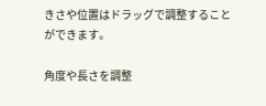きさや位置はドラッグで調整することができます。

角度や長さを調整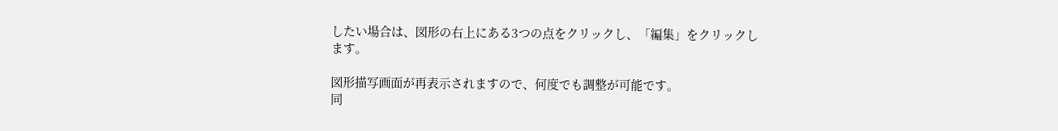したい場合は、図形の右上にある3つの点をクリックし、「編集」をクリックします。

図形描写画面が再表示されますので、何度でも調整が可能です。
同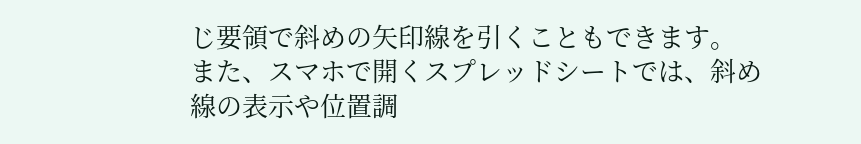じ要領で斜めの矢印線を引くこともできます。
また、スマホで開くスプレッドシートでは、斜め線の表示や位置調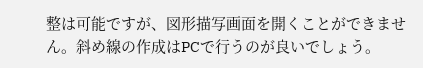整は可能ですが、図形描写画面を開くことができません。斜め線の作成はPCで行うのが良いでしょう。